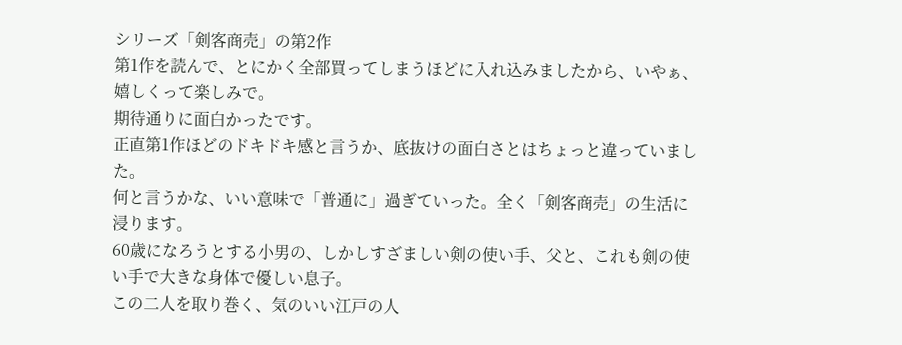シリーズ「剣客商売」の第2作
第1作を読んで、とにかく全部買ってしまうほどに入れ込みましたから、いやぁ、嬉しくって楽しみで。
期待通りに面白かったです。
正直第1作ほどのドキドキ感と言うか、底抜けの面白さとはちょっと違っていました。
何と言うかな、いい意味で「普通に」過ぎていった。全く「剣客商売」の生活に浸ります。
60歳になろうとする小男の、しかしすざましい剣の使い手、父と、これも剣の使い手で大きな身体で優しい息子。
この二人を取り巻く、気のいい江戸の人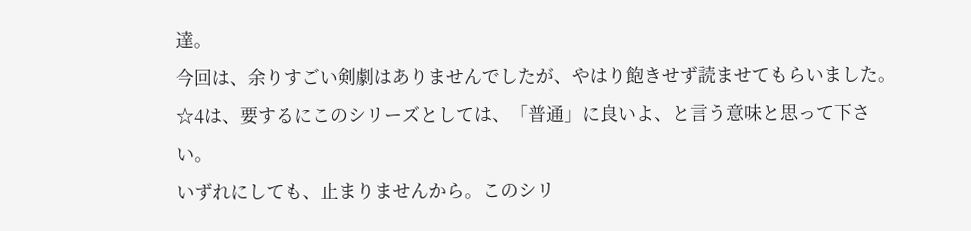達。
今回は、余りすごい剣劇はありませんでしたが、やはり飽きせず読ませてもらいました。
☆4は、要するにこのシリーズとしては、「普通」に良いよ、と言う意味と思って下さい。
いずれにしても、止まりませんから。このシリ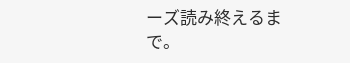ーズ読み終えるまで。